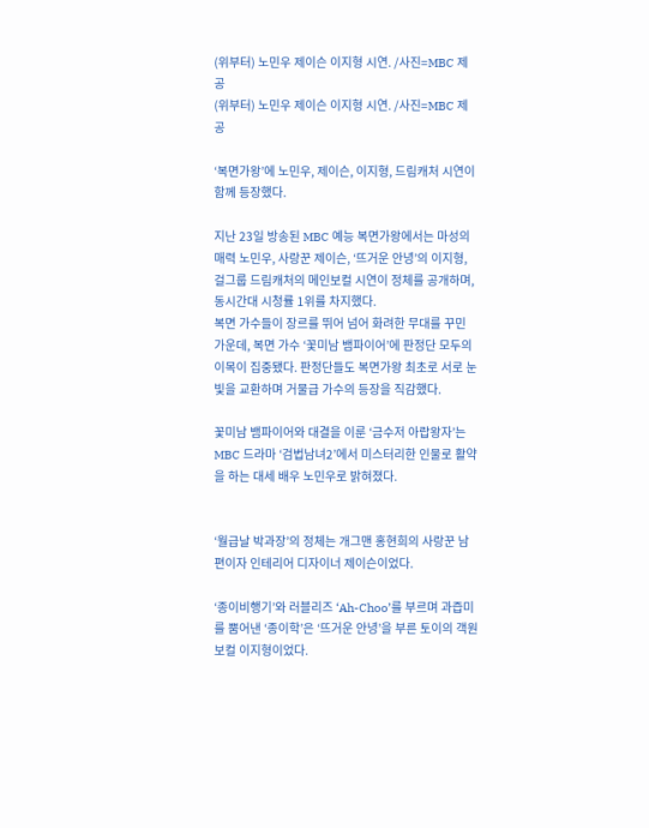(위부터) 노민우 제이슨 이지형 시연. /사진=MBC 제공
(위부터) 노민우 제이슨 이지형 시연. /사진=MBC 제공

‘복면가왕’에 노민우, 제이슨, 이지형, 드림캐처 시연이 함께 등장했다.

지난 23일 방송된 MBC 예능 복면가왕에서는 마성의 매력 노민우, 사랑꾼 제이슨, ‘뜨거운 안녕’의 이지형, 걸그룹 드림캐처의 메인보컬 시연이 정체를 공개하며, 동시간대 시청률 1위를 차지했다.
복면 가수들이 장르를 뛰어 넘어 화려한 무대를 꾸민 가운데, 복면 가수 ‘꽃미남 뱀파이어’에 판정단 모두의 이목이 집중됐다. 판정단들도 복면가왕 최초로 서로 눈빛을 교환하며 거물급 가수의 등장을 직감했다.

꽃미남 뱀파이어와 대결을 이룬 ‘금수저 아랍왕자’는 MBC 드라마 ‘검법남녀2’에서 미스터리한 인물로 활약을 하는 대세 배우 노민우로 밝혀졌다.


‘월급날 박과장’의 정체는 개그맨 홍현희의 사랑꾼 남편이자 인테리어 디자이너 제이슨이었다.

‘종이비행기’와 러블리즈 ‘Ah-Choo’를 부르며 과즙미를 뿜어낸 ‘종이학’은 ‘뜨거운 안녕’을 부른 토이의 객원보컬 이지형이었다.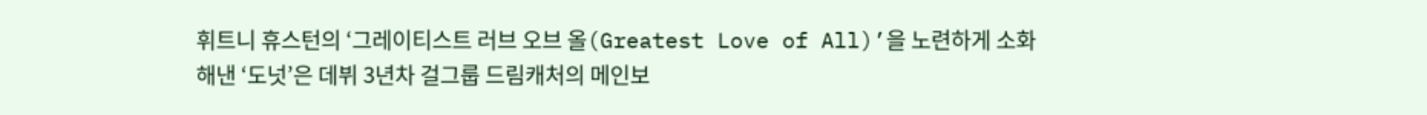휘트니 휴스턴의 ‘그레이티스트 러브 오브 올(Greatest Love of All)’을 노련하게 소화해낸 ‘도넛’은 데뷔 3년차 걸그룹 드림캐처의 메인보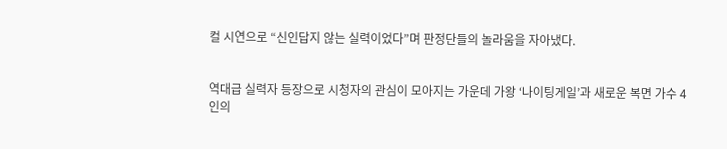컬 시연으로 “신인답지 않는 실력이었다”며 판정단들의 놀라움을 자아냈다.


역대급 실력자 등장으로 시청자의 관심이 모아지는 가운데 가왕 ‘나이팅게일’과 새로운 복면 가수 4인의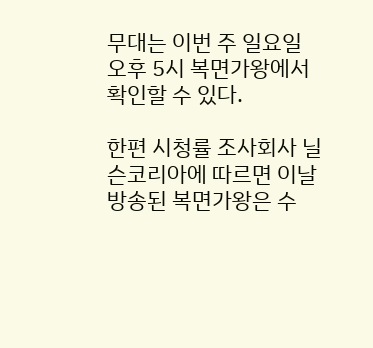무대는 이번 주 일요일 오후 5시 복면가왕에서 확인할 수 있다.

한편 시청률 조사회사 닐슨코리아에 따르면 이날 방송된 복면가왕은 수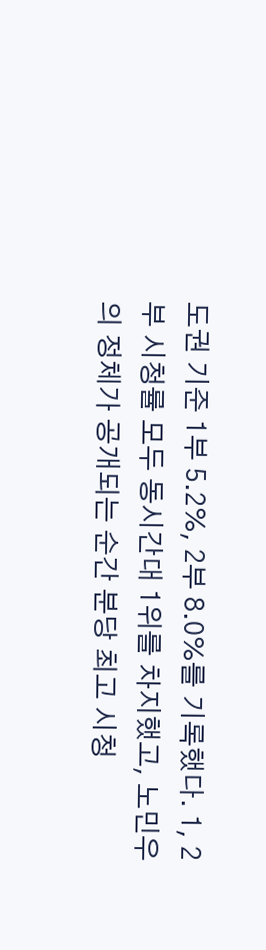도권 기준 1부 5.2%, 2부 8.0%를 기록했다. 1, 2부 시청률 모두 동시간대 1위를 차지했고, 노민우의 정체가 공개되는 순간 분당 최고 시청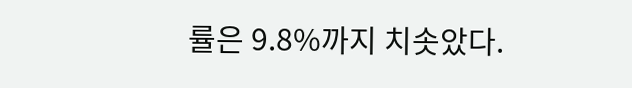률은 9.8%까지 치솟았다.